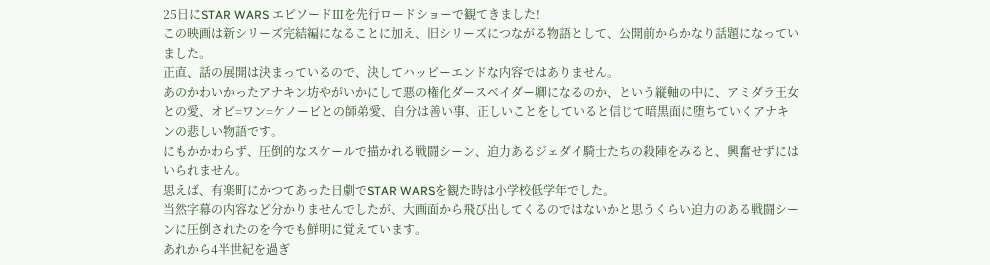25日にSTAR WARS エピソードⅢを先行ロードショーで観てきました!
この映画は新シリーズ完結編になることに加え、旧シリーズにつながる物語として、公開前からかなり話題になっていました。
正直、話の展開は決まっているので、決してハッピーエンドな内容ではありません。
あのかわいかったアナキン坊やがいかにして悪の権化ダースベイダー卿になるのか、という縦軸の中に、アミダラ王女との愛、オビ=ワン=ケノービとの師弟愛、自分は善い事、正しいことをしていると信じて暗黒面に堕ちていくアナキンの悲しい物語です。
にもかかわらず、圧倒的なスケールで描かれる戦闘シーン、迫力あるジェダイ騎士たちの殺陣をみると、興奮せずにはいられません。
思えば、有楽町にかつてあった日劇でSTAR WARSを観た時は小学校低学年でした。
当然字幕の内容など分かりませんでしたが、大画面から飛び出してくるのではないかと思うくらい迫力のある戦闘シーンに圧倒されたのを今でも鮮明に覚えています。
あれから4半世紀を過ぎ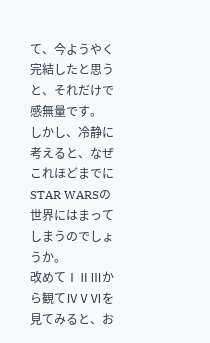て、今ようやく完結したと思うと、それだけで感無量です。
しかし、冷静に考えると、なぜこれほどまでに STAR WARSの世界にはまってしまうのでしょうか。
改めてⅠⅡⅢから観てⅣⅤⅥを見てみると、お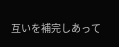互いを補完しあって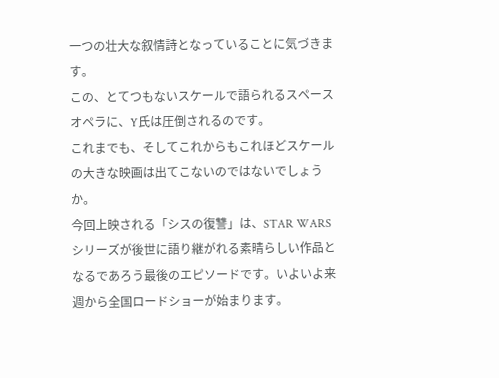一つの壮大な叙情詩となっていることに気づきます。
この、とてつもないスケールで語られるスペースオペラに、Y氏は圧倒されるのです。
これまでも、そしてこれからもこれほどスケールの大きな映画は出てこないのではないでしょうか。
今回上映される「シスの復讐」は、STAR WARS シリーズが後世に語り継がれる素晴らしい作品となるであろう最後のエピソードです。いよいよ来週から全国ロードショーが始まります。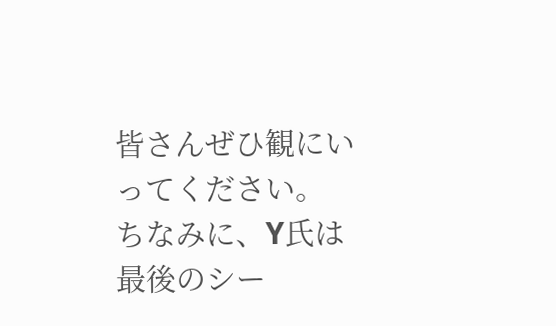皆さんぜひ観にいってください。
ちなみに、Y氏は最後のシー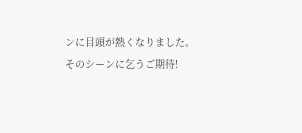ンに目頭が熱くなりました。
そのシーンに乞うご期待!